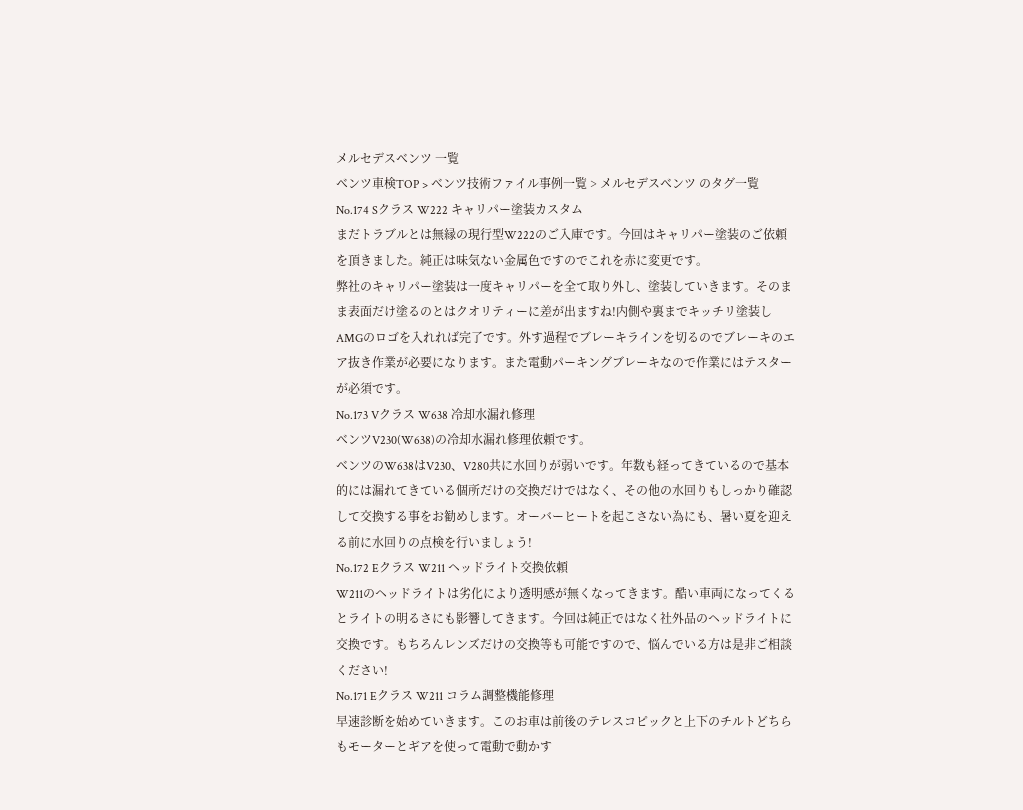メルセデスベンツ 一覧
ベンツ車検TOP > ベンツ技術ファイル事例一覧 > メルセデスベンツ のタグ一覧
No.174 Sクラス W222 キャリパー塗装カスタム
まだトラブルとは無縁の現行型W222のご入庫です。今回はキャリパー塗装のご依頼を頂きました。純正は味気ない金属色ですのでこれを赤に変更です。
弊社のキャリパー塗装は一度キャリパーを全て取り外し、塗装していきます。そのまま表面だけ塗るのとはクオリティーに差が出ますね!内側や裏までキッチリ塗装しAMGのロゴを入れれば完了です。外す過程でブレーキラインを切るのでブレーキのエア抜き作業が必要になります。また電動パーキングブレーキなので作業にはテスターが必須です。
No.173 Vクラス W638 冷却水漏れ修理
ベンツV230(W638)の冷却水漏れ修理依頼です。
ベンツのW638はV230、V280共に水回りが弱いです。年数も経ってきているので基本的には漏れてきている個所だけの交換だけではなく、その他の水回りもしっかり確認して交換する事をお勧めします。オーバーヒートを起こさない為にも、暑い夏を迎える前に水回りの点検を行いましょう!
No.172 Eクラス W211 ヘッドライト交換依頼
W211のヘッドライトは劣化により透明感が無くなってきます。酷い車両になってくるとライトの明るさにも影響してきます。今回は純正ではなく社外品のヘッドライトに交換です。もちろんレンズだけの交換等も可能ですので、悩んでいる方は是非ご相談ください!
No.171 Eクラス W211 コラム調整機能修理
早速診断を始めていきます。このお車は前後のテレスコピックと上下のチルトどちらもモーターとギアを使って電動で動かす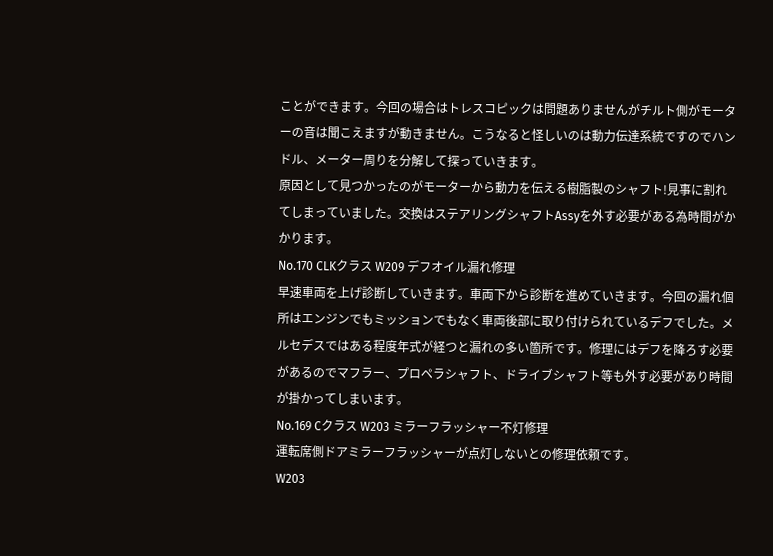ことができます。今回の場合はトレスコピックは問題ありませんがチルト側がモーターの音は聞こえますが動きません。こうなると怪しいのは動力伝達系統ですのでハンドル、メーター周りを分解して探っていきます。
原因として見つかったのがモーターから動力を伝える樹脂製のシャフト!見事に割れてしまっていました。交換はステアリングシャフトAssyを外す必要がある為時間がかかります。
No.170 CLKクラス W209 デフオイル漏れ修理
早速車両を上げ診断していきます。車両下から診断を進めていきます。今回の漏れ個所はエンジンでもミッションでもなく車両後部に取り付けられているデフでした。メルセデスではある程度年式が経つと漏れの多い箇所です。修理にはデフを降ろす必要があるのでマフラー、プロペラシャフト、ドライブシャフト等も外す必要があり時間が掛かってしまいます。
No.169 Cクラス W203 ミラーフラッシャー不灯修理
運転席側ドアミラーフラッシャーが点灯しないとの修理依頼です。
W203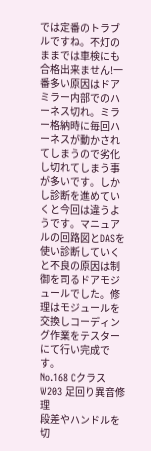では定番のトラブルですね。不灯のままでは車検にも合格出来ません!一番多い原因はドアミラー内部でのハーネス切れ。ミラー格納時に毎回ハーネスが動かされてしまうので劣化し切れてしまう事が多いです。しかし診断を進めていくと今回は違うようです。マニュアルの回路図とDASを使い診断していくと不良の原因は制御を司るドアモジュールでした。修理はモジュールを交換しコーディング作業をテスターにて行い完成です。
No.168 Cクラス W203 足回り異音修理
段差やハンドルを切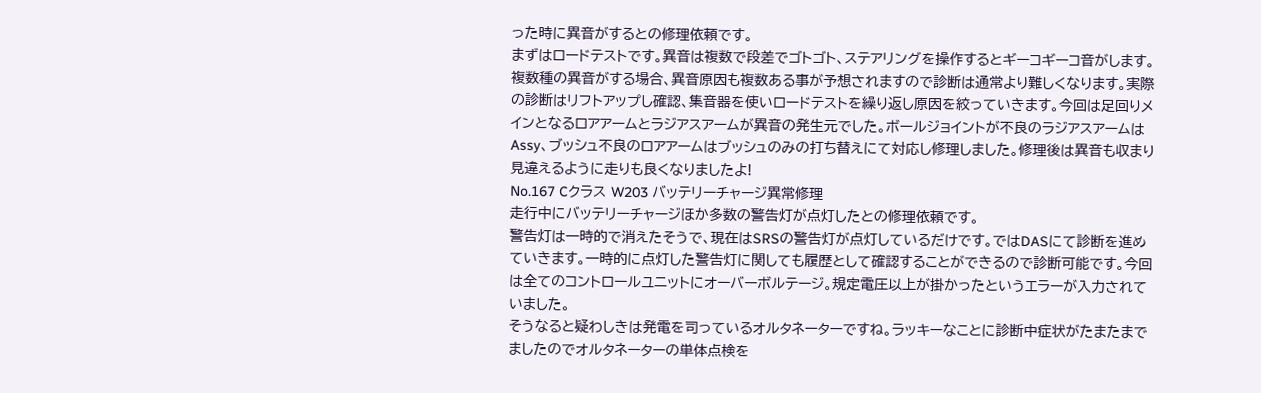った時に異音がするとの修理依頼です。
まずはロードテストです。異音は複数で段差でゴトゴト、ステアリングを操作するとギーコギーコ音がします。複数種の異音がする場合、異音原因も複数ある事が予想されますので診断は通常より難しくなります。実際の診断はリフトアップし確認、集音器を使いロードテストを繰り返し原因を絞っていきます。今回は足回りメインとなるロアアームとラジアスアームが異音の発生元でした。ボールジョイントが不良のラジアスアームはAssy、ブッシュ不良のロアアームはブッシュのみの打ち替えにて対応し修理しました。修理後は異音も収まり見違えるように走りも良くなりましたよ!
No.167 Cクラス W203 バッテリーチャージ異常修理
走行中にバッテリーチャージほか多数の警告灯が点灯したとの修理依頼です。
警告灯は一時的で消えたそうで、現在はSRSの警告灯が点灯しているだけです。ではDASにて診断を進めていきます。一時的に点灯した警告灯に関しても履歴として確認することができるので診断可能です。今回は全てのコントロールユニットにオーバーボルテージ。規定電圧以上が掛かったというエラーが入力されていました。
そうなると疑わしきは発電を司っているオルタネーターですね。ラッキーなことに診断中症状がたまたまでましたのでオルタネーターの単体点検を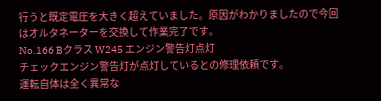行うと既定電圧を大きく超えていました。原因がわかりましたので今回はオルタネーターを交換して作業完了です。
No.166 Bクラス W245 エンジン警告灯点灯
チェックエンジン警告灯が点灯しているとの修理依頼です。
運転自体は全く異常な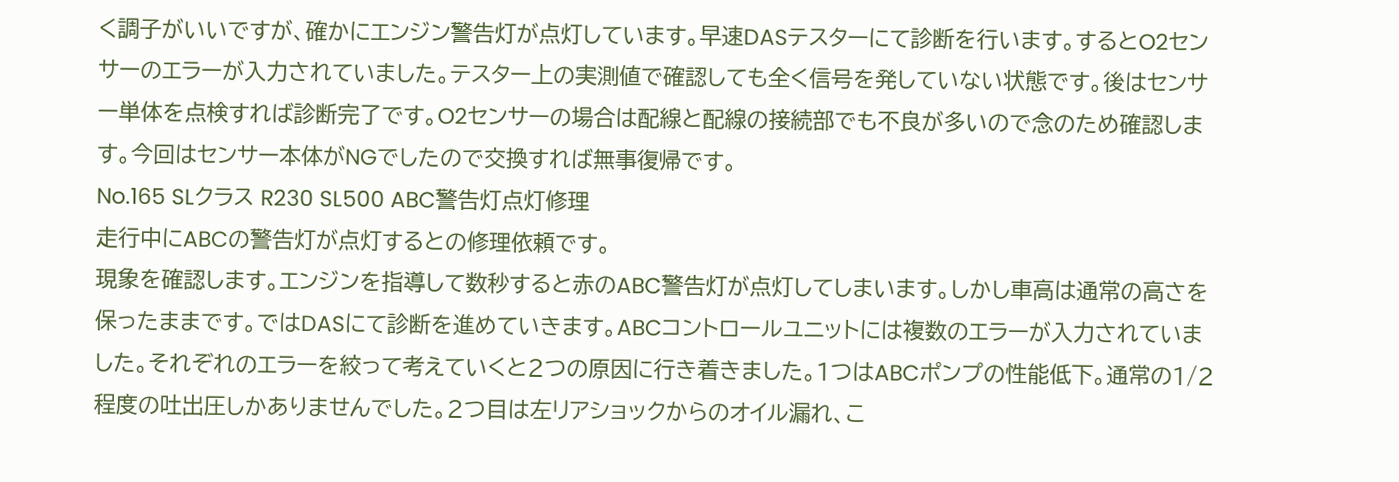く調子がいいですが、確かにエンジン警告灯が点灯しています。早速DASテスターにて診断を行います。するとO2センサーのエラーが入力されていました。テスター上の実測値で確認しても全く信号を発していない状態です。後はセンサー単体を点検すれば診断完了です。O2センサーの場合は配線と配線の接続部でも不良が多いので念のため確認します。今回はセンサー本体がNGでしたので交換すれば無事復帰です。
No.165 SLクラス R230 SL500 ABC警告灯点灯修理
走行中にABCの警告灯が点灯するとの修理依頼です。
現象を確認します。エンジンを指導して数秒すると赤のABC警告灯が点灯してしまいます。しかし車高は通常の高さを保ったままです。ではDASにて診断を進めていきます。ABCコントロールユニットには複数のエラーが入力されていました。それぞれのエラーを絞って考えていくと2つの原因に行き着きました。1つはABCポンプの性能低下。通常の1/2程度の吐出圧しかありませんでした。2つ目は左リアショックからのオイル漏れ、こ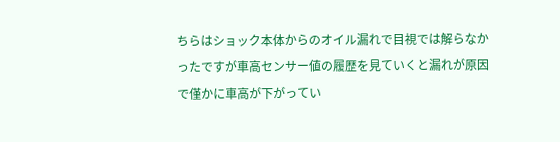ちらはショック本体からのオイル漏れで目視では解らなかったですが車高センサー値の履歴を見ていくと漏れが原因で僅かに車高が下がってい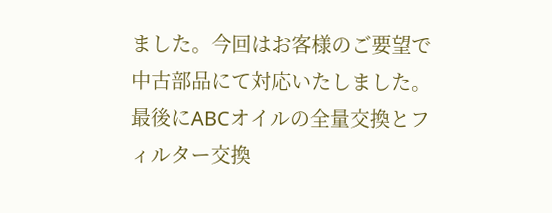ました。今回はお客様のご要望で中古部品にて対応いたしました。最後にABCオイルの全量交換とフィルター交換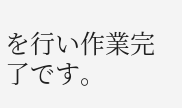を行い作業完了です。